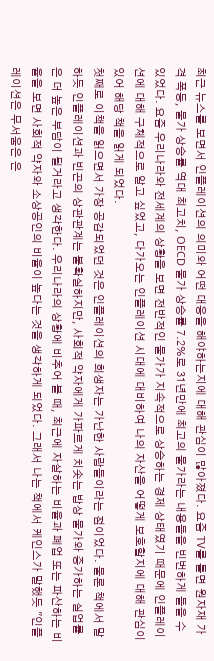최근 뉴스를 보면서 인플레이션의 의미와 어떤 대응을 해야하는지에 대해 관심이 많아졌다. 요즘 TV를 틀면 원자재 가격 폭등, 물가 상승률 역대 최고치, OECD 물가 상승률 7.2%로 31년만에 최고의 물가라는 내용들을 빈번하게 들을 수 있었다. 요즘 우리나라와 전세계의 상황을 보면 전반적인 물가가 지속적으로 상승하는 경제 상태였기 때문에 인플레이션에 대해 구체적으로 알고 싶었고, 다가오는 인플레이션 시대에 대비하여 나의 자산을 어떻게 보호할지에 대해 관심이 있어 해당 책을 읽게 되었다.
첫째로 이책을 읽으면서 가장 공감되었던 것은 인플레이션의 희생자는 가난한 사람들이라는 점이었다. 물론 책에서 말하듯 인플레이션과 빈곤의 상관관계는 불확실하지만, 사회적 약자에게 가파르게 치솟는 밥상 물가와 증가하는 실업률은 더 높은 부담이 될거라고 생각한다. 우리나라의 상황에 비추어 볼 때, 최근에 자살하는 비율과 폐업 또는 파산하는 비율을 보면 사회적 약자와 소상공인의 비율이 높다는 것을 생각하게 되었다. 그래서 나는 책에서 케인스가 말했듯 "인플레이션은 무서움은 은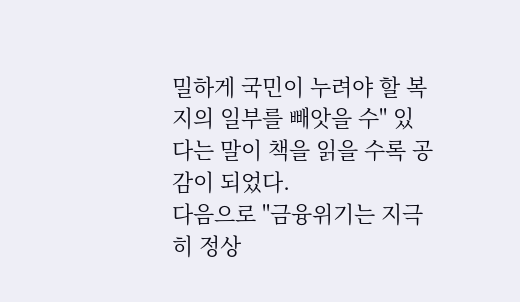밀하게 국민이 누려야 할 복지의 일부를 빼앗을 수" 있다는 말이 책을 읽을 수록 공감이 되었다.
다음으로 "금융위기는 지극히 정상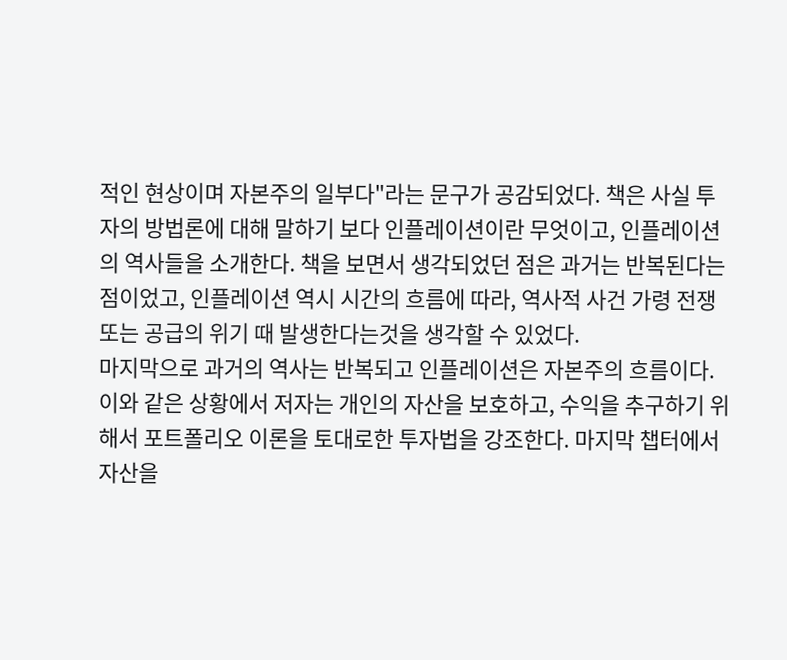적인 현상이며 자본주의 일부다"라는 문구가 공감되었다. 책은 사실 투자의 방법론에 대해 말하기 보다 인플레이션이란 무엇이고, 인플레이션의 역사들을 소개한다. 책을 보면서 생각되었던 점은 과거는 반복된다는 점이었고, 인플레이션 역시 시간의 흐름에 따라, 역사적 사건 가령 전쟁 또는 공급의 위기 때 발생한다는것을 생각할 수 있었다.
마지막으로 과거의 역사는 반복되고 인플레이션은 자본주의 흐름이다. 이와 같은 상황에서 저자는 개인의 자산을 보호하고, 수익을 추구하기 위해서 포트폴리오 이론을 토대로한 투자법을 강조한다. 마지막 챕터에서 자산을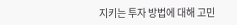지키는 투자 방법에 대해 고민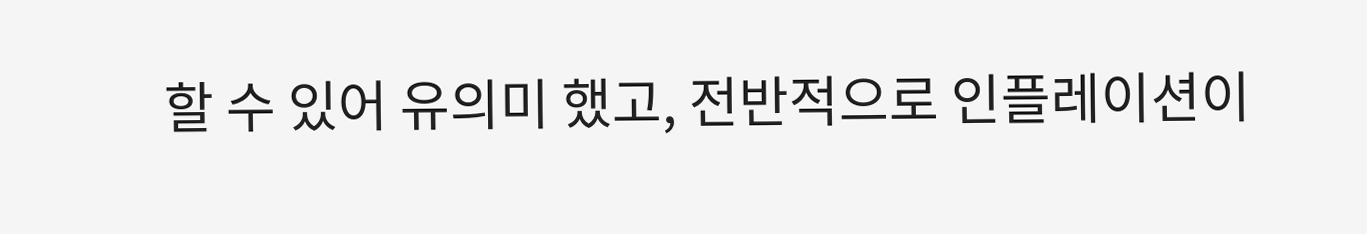할 수 있어 유의미 했고, 전반적으로 인플레이션이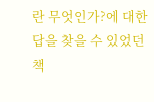란 무엇인가?에 대한 답을 찾을 수 있었던 책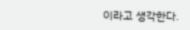이라고 생각한다.